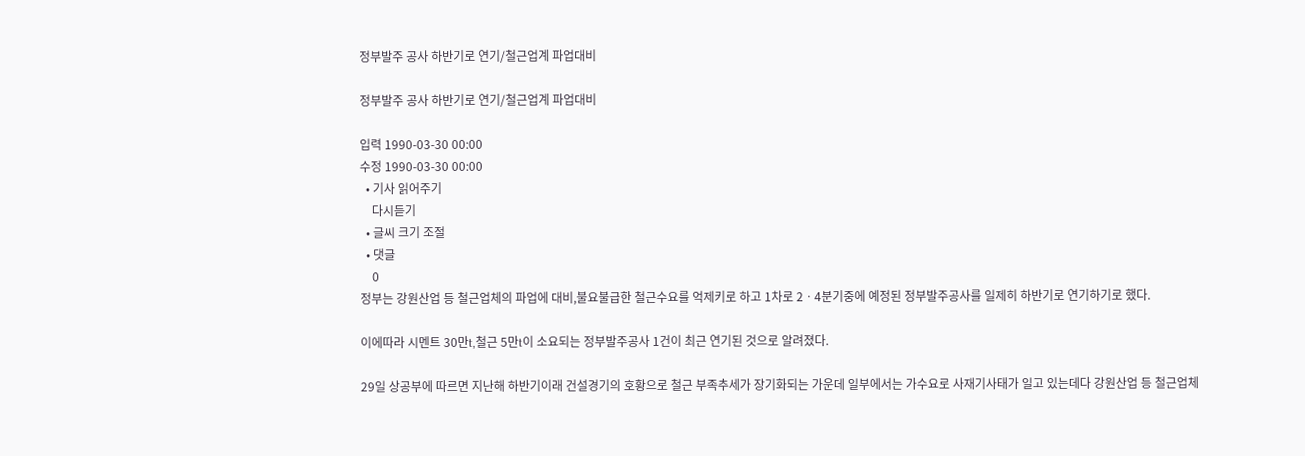정부발주 공사 하반기로 연기/철근업계 파업대비

정부발주 공사 하반기로 연기/철근업계 파업대비

입력 1990-03-30 00:00
수정 1990-03-30 00:00
  • 기사 읽어주기
    다시듣기
  • 글씨 크기 조절
  • 댓글
    0
정부는 강원산업 등 철근업체의 파업에 대비,불요불급한 철근수요를 억제키로 하고 1차로 2ㆍ4분기중에 예정된 정부발주공사를 일제히 하반기로 연기하기로 했다.

이에따라 시멘트 30만t,철근 5만t이 소요되는 정부발주공사 1건이 최근 연기된 것으로 알려졌다.

29일 상공부에 따르면 지난해 하반기이래 건설경기의 호황으로 철근 부족추세가 장기화되는 가운데 일부에서는 가수요로 사재기사태가 일고 있는데다 강원산업 등 철근업체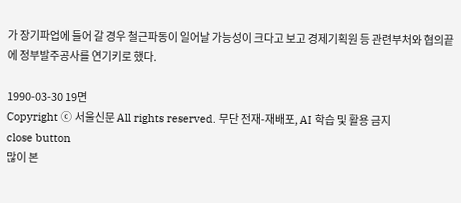가 장기파업에 들어 갈 경우 철근파동이 일어날 가능성이 크다고 보고 경제기획원 등 관련부처와 협의끝에 정부발주공사를 연기키로 했다.

1990-03-30 19면
Copyright ⓒ 서울신문 All rights reserved. 무단 전재-재배포, AI 학습 및 활용 금지
close button
많이 본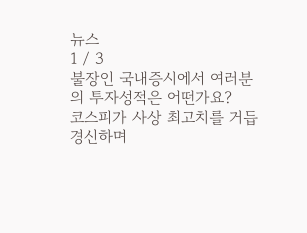뉴스
1 / 3
불장인 국내증시에서 여러분의 투자성적은 어떤가요?
코스피가 사상 최고치를 거듭 경신하며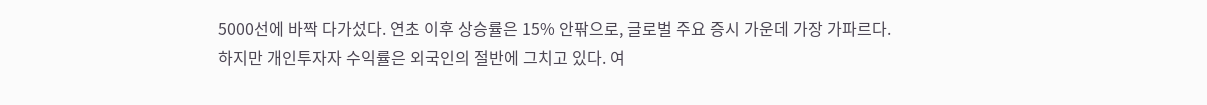5000선에 바짝 다가섰다. 연초 이후 상승률은 15% 안팎으로, 글로벌 주요 증시 가운데 가장 가파르다. 하지만 개인투자자 수익률은 외국인의 절반에 그치고 있다. 여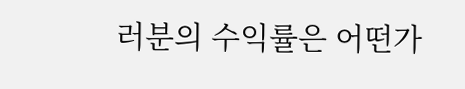러분의 수익률은 어떤가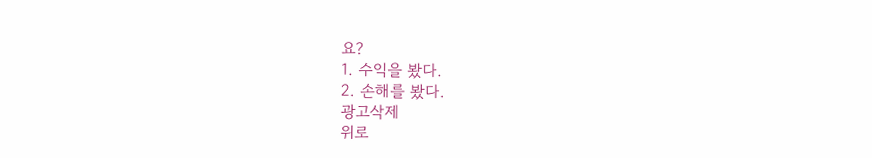요?
1. 수익을 봤다.
2. 손해를 봤다.
광고삭제
위로